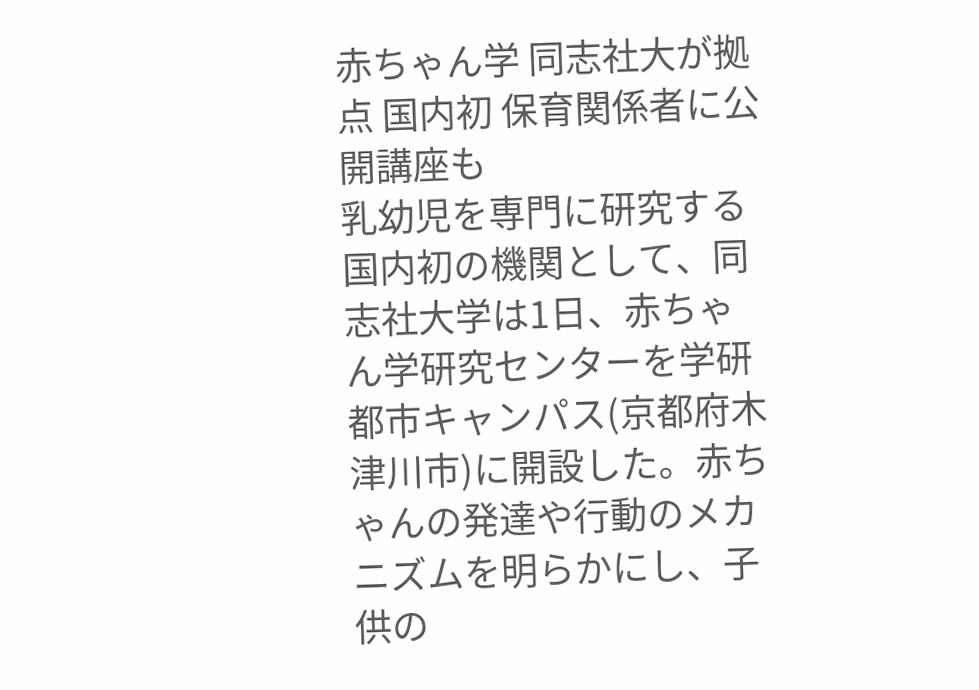赤ちゃん学 同志社大が拠点 国内初 保育関係者に公開講座も
乳幼児を専門に研究する国内初の機関として、同志社大学は1日、赤ちゃん学研究センターを学研都市キャンパス(京都府木津川市)に開設した。赤ちゃんの発達や行動のメカニズムを明らかにし、子供の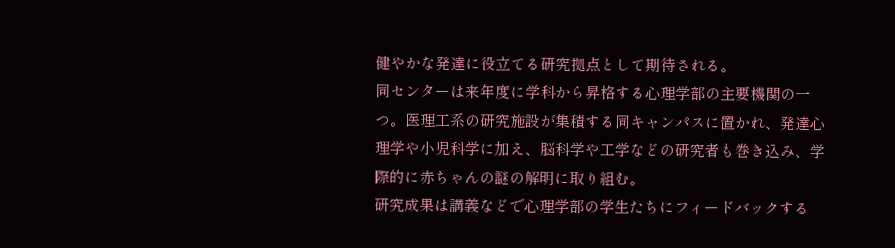健やかな発達に役立てる研究拠点として期待される。
同センターは来年度に学科から昇格する心理学部の主要機関の一つ。医理工系の研究施設が集積する同キャンパスに置かれ、発達心理学や小児科学に加え、脳科学や工学などの研究者も巻き込み、学際的に赤ちゃんの謎の解明に取り組む。
研究成果は講義などで心理学部の学生たちにフィードバックする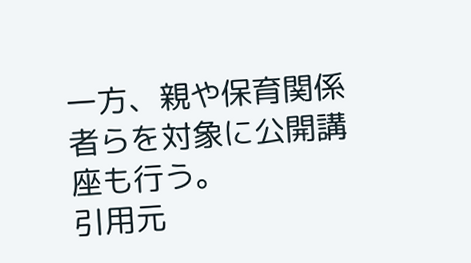一方、親や保育関係者らを対象に公開講座も行う。
引用元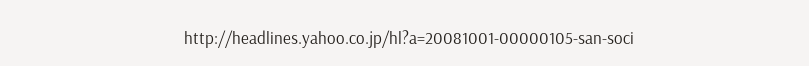http://headlines.yahoo.co.jp/hl?a=20081001-00000105-san-soci